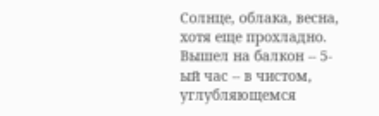Солнце, облака, весна, хотя еще прохладно. Вышел на балкон -- 5-ый час -- в чистом, углубляющемся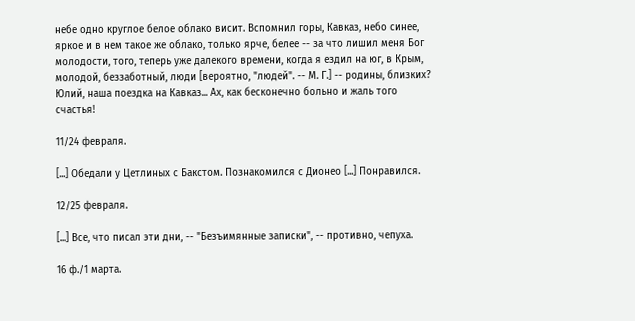небе одно круглое белое облако висит. Вспомнил горы, Кавказ, небо синее, яркое и в нем такое же облако, только ярче, белее -- за что лишил меня Бог молодости, того, теперь уже далекого времени, когда я ездил на юг, в Крым, молодой, беззаботный, люди [вероятно, "людей". -- М. Г.] -- родины, близких? Юлий, наша поездка на Кавказ... Ах, как бесконечно больно и жаль того счастья!

11/24 февраля.

[...] Обедали у Цетлиных с Бакстом. Познакомился с Дионео [...] Понравился.

12/25 февраля.

[...] Все, что писал эти дни, -- "Безъимянные записки", -- противно, чепуха.

16 ф./1 марта.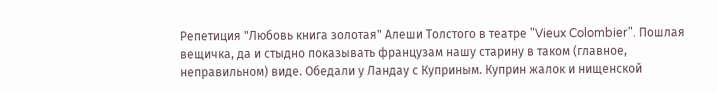Репетиция "Любовь книга золотая" Алеши Толстого в театре "Vieux Colombier". Пошлая вещичка, да и стыдно показывать французам нашу старину в таком (главное, неправильном) виде. Обедали у Ландау с Куприным. Куприн жалок и нищенской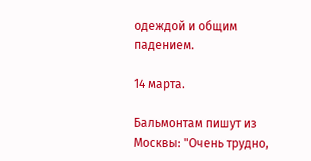одеждой и общим падением.

14 марта.

Бальмонтам пишут из Москвы: "Очень трудно,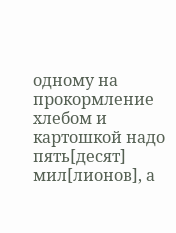одному на прокормление хлебом и картошкой надо пять[десят] мил[лионов], а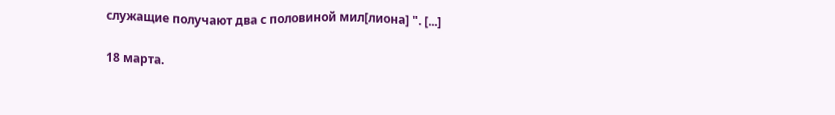служащие получают два с половиной мил[лиона] ". [...]

18 марта.